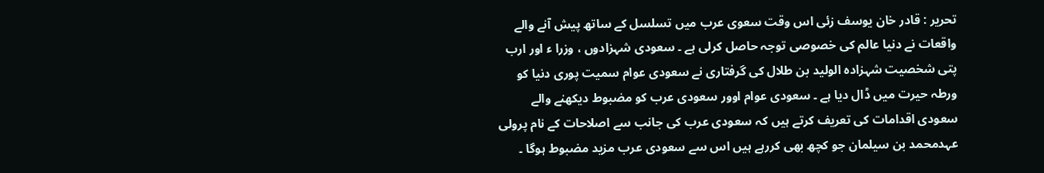تحریر : قادر خان یوسف زئی اس وقت سعوی عرب میں تسلسل کے ساتھ پیش آنے والے واقعات نے دنیا عالم کی خصوصی توجہ حاصل کرلی ہے ۔ سعودی شہزادوں ، وزرا ء اور ارب پتی شخصیت شہزادہ الولید بن طلال کی گرفتاری نے سعودی عوام سمیت پوری دنیا کو ورطہ حیرت میں ڈال دیا ہے ۔ سعودی عوام اوور سعودی عرب کو مضبوط دیکھنے والے سعودی اقدامات کی تعریف کرتے ہیں کہ سعودی عرب کی جانب سے اصلاحات کے نام پرولی عہدمحمد بن سیلمان جو کچھ بھی کررہے ہیں اس سے سعودی عرب مزید مضبوط ہوگا ۔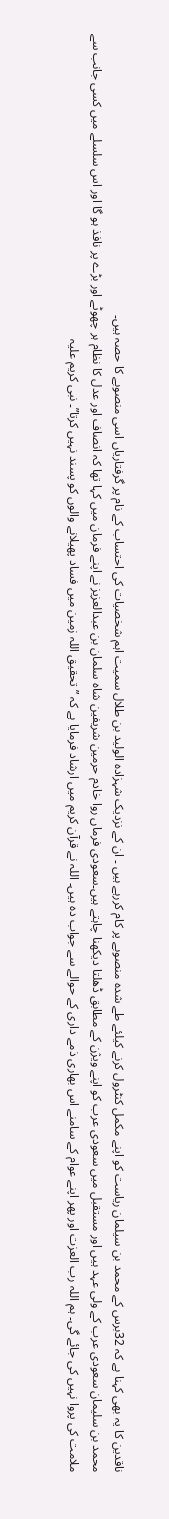ناقدین کا یہ بھی کہنا ہے کہ 32برس کے محمد بن سیلمان ریاست کو اپنے مکمل کنٹرول کرنے کیلئے طے شدہ منصوبے پر کام کررہے ہیں ۔ ان کے نزدیک شہزادہ الولید بن طلال سمیت اہم شخصیات کی احتساب کے نام پر گرفتاریاں اسی منصوبے کا حصہ ہیں۔
محمد بن سلیمان سعودی عرب کے ولی عہد ہیں اور مستقبل میں سعودی عرب کو اپنے ویژن کے مطابق ڈھلتا دیکھنا چاہتے ہیں۔سعودی فرماں روا خادم حرمین شریفین شاہ سلمان بن عبدالعزیز نے اپنے فرمان میں کہا تھا کہ انصاف اور عدل کا نظام ہر چھوٹے اور بڑے پر نافذ ہو گا اور اس سلسلے میں کسی جانب سے ملامت کی پروا نہیں کی جائے گی۔ ہم اللہ رب العزت اور پھر اپنے عوام کے سامنے اس بھاری ذمے داری کے حوالے سے جواب دہ ہیں۔ اللہ نے قرآن کریم میں ارشاد فرمایا ہے کہ ”تحقیق اللہ زمین میں فساد پھیلانے والوں کو پسند نہیں کرتا”۔ نبی کریم علیہ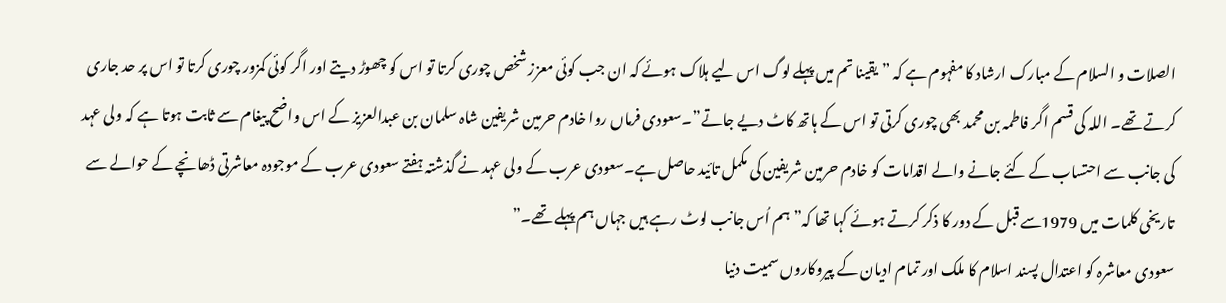الصلات و السلام کے مبارک ارشاد کا مفہوم ہے کہ ”یقینا تم میں پہلے لوگ اس لیے ہلاک ہوئے کہ ان جب کوئی معزز شخص چوری کرتا تو اس کو چھوڑ دیتے اور اگر کوئی کمزور چوری کرتا تو اس پر حد جاری کرتے تھے۔ اللہ کی قسم اگر فاطمہ بن محمد بھی چوری کرتی تو اس کے ہاتھ کاٹ دیے جاتے”۔سعودی فرماں روا خادم حرمین شریفین شاہ سلمان بن عبدالعزیز کے اس واضح پیغام سے ثابت ہوتا ہے کہ ولی عہد کی جانب سے احتساب کے کئے جانے والے اقدامات کو خادم حرمین شریفین کی مکمل تائید حاصل ہے۔سعودی عرب کے ولی عہد نے گذشتہ ہفتے سعودی عرب کے موجودہ معاشرتی ڈھانچے کے حوالے سے تاریخی کلمات میں 1979سے قبل کے دور کا ذکر کرتے ہوئے کہا تھا کہ” ہم اُس جانب لوٹ رہے ہیں جہاں ہم پہلے تھے۔”
سعودی معاشرہ کو اعتدال پسند اسلام کا ملک اور تمام ادیان کے پیروکاروں سمیت دنیا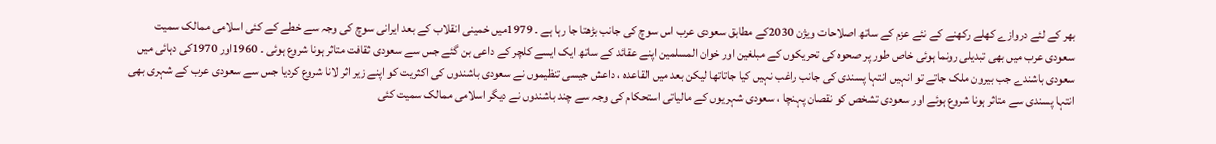بھر کے لئے دروازے کھلے رکھنے کے نئے عزم کے ساتھ اصلاحات ویژن 2030کے مطابق سعودی عرب اس سوچ کی جانب بڑھتا جا رہا ہے ۔ 1979میں خمینی انقلاب کے بعد ایرانی سوچ کی وجہ سے خطے کے کئی اسلامی ممالک سمیت سعودی عرب میں بھی تبدیلی رونما ہوئی خاص طور پر صحوہ کی تحریکوں کے مبلغین اور خوان المسلمین اپنے عقائد کے ساتھ ایک ایسے کلچر کے داعی بن گئے جس سے سعودی ثقافت متاثر ہونا شروع ہوئی ۔ 1960اور 1970کی دہائی میں سعودی باشندے جب بیرون ملک جاتے تو انہیں انتہا پسندی کی جانب راغب نہیں کیا جاتاتھا لیکن بعد میں القاعدہ ، داعش جیسی تنظیموں نے سعودی باشندوں کی اکثریت کو اپنے زیر اثر لانا شروع کردیا جس سے سعودی عرب کے شہری بھی انتہا پسندی سے متاثر ہونا شروع ہوئے اور سعودی تشخص کو نقصان پہنچا ، سعودی شہریوں کے مالیاتی استحکام کی وجہ سے چند باشندوں نے دیگر اسلامی ممالک سمیت کئی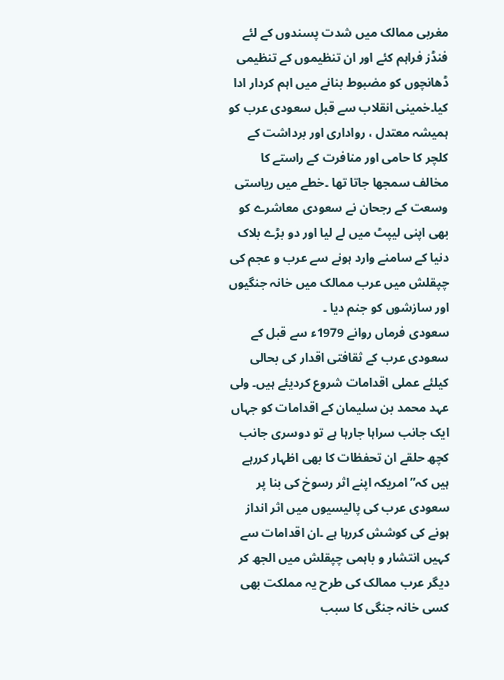مغربی ممالک میں شدت پسندوں کے لئے فنڈز فراہم کئے اور ان تنظیموں کے تنظیمی ڈھانچوں کو مضبوط بنانے میں اہم کردار ادا کیا۔خمینی انقلاب سے قبل سعودی عرب کو ہمیشہ معتدل ، رواداری اور برداشت کے کلچر کا حامی اور منافرت کے راستے کا مخالف سمجھا جاتا تھا ۔خطے میں ریاستی وسعت کے رجحان نے سعودی معاشرے کو بھی اپنی لیپٹ میں لے لیا اور دو بڑے بلاک دنیا کے سامنے وارد ہونے سے عرب و عجم کی چپقلش میں عرب ممالک میں خانہ جنگیوں اور سازشوں کو جنم دیا ۔
سعودی فرماں روانے 1979ء سے قبل کے سعودی عرب کے ثقافتی اقدار کی بحالی کیلئے عملی اقدامات شروع کردیئے ہیں۔ ولی عہد محمد بن سلیمان کے اقدامات کو جہاں ایک جانب سراہا جارہا ہے تو دوسری جانب کچھ حلقے ان تحفظات کا بھی اظہار کررہے ہیں کہ” امریکہ اپنے اثر رسوخ کی بنا پر سعودی عرب کی پالیسیوں میں اثر انداز ہونے کی کوشش کررہا ہے ۔ان اقدامات سے کہیں انتشار و باہمی چپقلش میں الجھ کر دیگر عرب ممالک کی طرح یہ مملکت بھی کسی خانہ جنگی کا سبب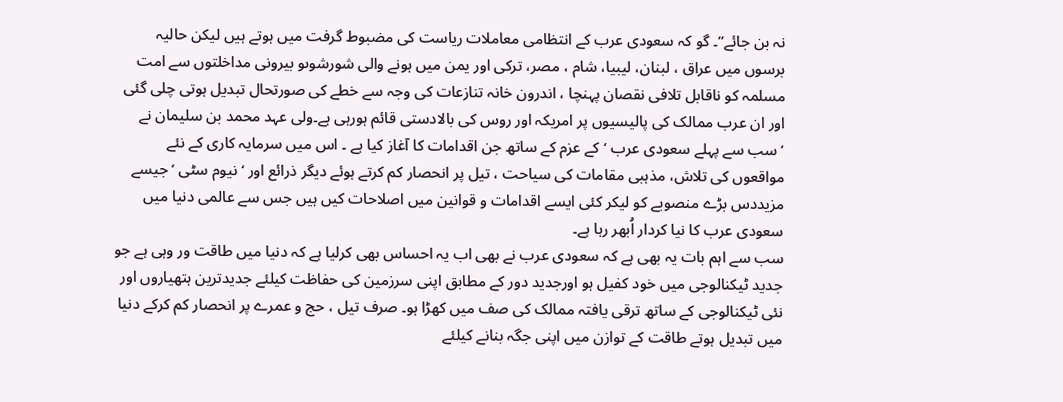نہ بن جائے”۔ گو کہ سعودی عرب کے انتظامی معاملات ریاست کی مضبوط گرفت میں ہوتے ہیں لیکن حالیہ برسوں میں عراق ، لبنان، لیبیا، شام ، مصر، ترکی اور یمن میں ہونے والی شورشوںو بیرونی مداخلتوں سے امت مسلمہ کو ناقابل تلافی نقصان پہنچا ، اندرون خانہ تنازعات کی وجہ سے خطے کی صورتحال تبدیل ہوتی چلی گئی اور ان عرب ممالک کی پالیسیوں پر امریکہ اور روس کی بالادستی قائم ہورہی ہے۔ولی عہد محمد بن سلیمان نے ‘سب سے پہلے سعودی عرب ‘کے عزم کے ساتھ جن اقدامات کا آغاز کیا ہے ۔ اس میں سرمایہ کاری کے نئے مواقعوں کی تلاش، مذہبی مقامات کی سیاحت ، تیل پر انحصار کم کرتے ہوئے دیگر ذرائع اور ‘نیوم سٹی ‘ جیسے مزیددس بڑے منصوبے کو لیکر کئی ایسے اقدامات و قوانین میں اصلاحات کیں ہیں جس سے عالمی دنیا میں سعودی عرب کا نیا کردار اُبھر رہا ہے۔
سب سے اہم بات یہ بھی ہے کہ سعودی عرب نے بھی اب یہ احساس بھی کرلیا ہے کہ دنیا میں طاقت ور وہی ہے جو جدید ٹیکنالوجی میں خود کفیل ہو اورجدید دور کے مطابق اپنی سرزمین کی حفاظت کیلئے جدیدترین ہتھیاروں اور نئی ٹیکنالوجی کے ساتھ ترقی یافتہ ممالک کی صف میں کھڑا ہو۔ صرف تیل ، حج و عمرے پر انحصار کم کرکے دنیا میں تبدیل ہوتے طاقت کے توازن میں اپنی جگہ بنانے کیلئے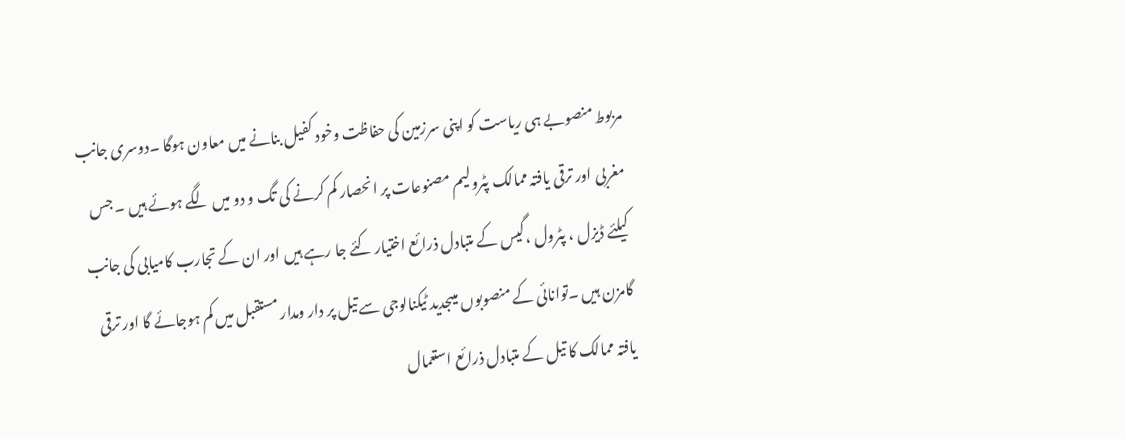مربوط منصوبے ہی ریاست کو اپنی سرزمین کی حفاظت وخود کفیل بنانے میں معاون ہوگا ۔دوسری جانب مغربی اور ترقی یافتہ ممالک پٹرولیم مصنوعات پر انحصار کم کرنے کی تگ و دو میں لگے ہوئے ہیں ۔ جس کیلئے ڈیزل ، پٹرول ،گیس کے متبادل ذرائع اختیار کئے جا رہے ہیں اور ان کے تجارب کامیابی کی جانب گامزن ہیں ۔توانائی کے منصوبوں میںجدید ٹیکنالوجی سے تیل پر دار ومدار مستقبل میں کم ہوجائے گا اور ترقی یافتہ ممالک کا تیل کے متبادل ذرائع استعمال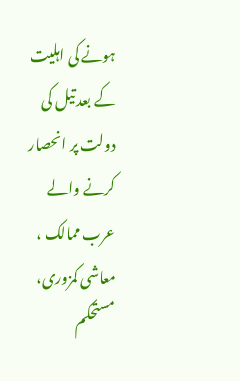ہونے کی اہلیت کے بعد تیل کی دولت پر انحصار کرنے والے عرب ممالک ، معاشی کمزوری، مستحکم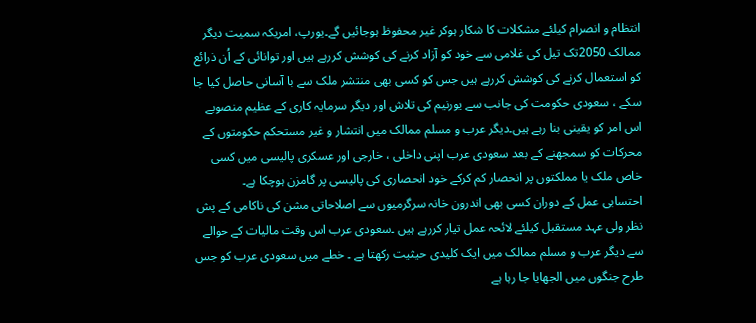انتظام و انصرام کیلئے مشکلات کا شکار ہوکر غیر محفوظ ہوجائیں گے۔یورپ، امریکہ سمیت دیگر ممالک 2050تک تیل کی غلامی سے خود کو آزاد کرنے کی کوشش کررہے ہیں اور توانائی کے اُن ذرائع کو استعمال کرنے کی کوشش کررہے ہیں جس کو کسی بھی منتشر ملک سے با آسانی حاصل کیا جا سکے ، سعودی حکومت کی جانب سے یورنیم کی تلاش اور دیگر سرمایہ کاری کے عظیم منصوبے اس امر کو یقینی بنا رہے ہیں۔دیگر عرب و مسلم ممالک میں انتشار و غیر مستحکم حکومتوں کے محرکات کو سمجھنے کے بعد سعودی عرب اپنی داخلی ، خارجی اور عسکری پالیسی میں کسی خاص ملک یا مملکتوں پر انحصار کم کرکے خود انحصاری کی پالیسی پر گامزن ہوچکا ہے۔
احتسابی عمل کے دوران کسی بھی اندرون خانہ سرگرمیوں سے اصلاحاتی مشن کی ناکامی کے پش نظر ولی عہد مستقبل کیلئے لائحہ عمل تیار کررہے ہیں ۔سعودی عرب اس وقت مالیات کے حوالے سے دیگر عرب و مسلم ممالک میں ایک کلیدی حیثیت رکھتا ہے ۔ خطے میں سعودی عرب کو جس طرح جنگوں میں الجھایا جا رہا ہے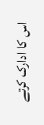اس کا ادارک کرتے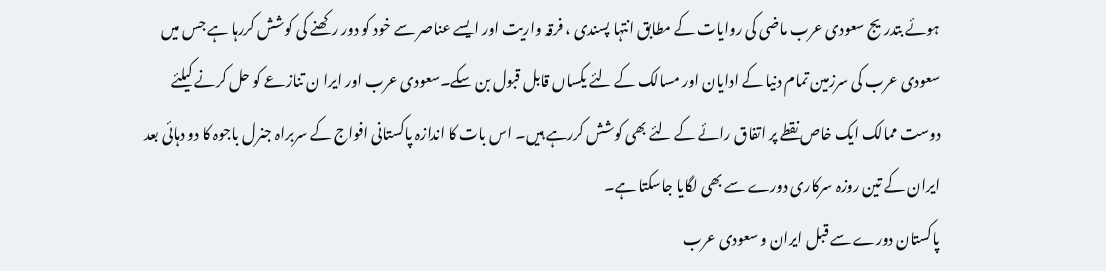ہوئے بتدریج سعودی عرب ماضی کی روایات کے مطابق انتہا پسندی ، فرقہ واریت اور ایسے عناصر سے خود کو دور رکھنے کی کوشش کررہا ہے جس میں سعودی عرب کی سرزمین تمام دنیا کے ادایان اور مسالک کے لئے یکساں قابل قبول بن سکے۔سعودی عرب اور ایرا ن تنازعے کو حل کرنے کیلئے دوست ممالک ایک خاص نقطے پر اتفاق رائے کے لئے بھی کوشش کررہے ہیں۔ اس بات کا اندازہ پاکستانی افواج کے سربراہ جنرل باجوہ کا دو دہائی بعد ایران کے تین روزہ سرکاری دورے سے بھی لگایا جاسکتا ہے۔
پاکستان دورے سے قبل ایران و سعودی عرب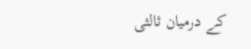کے درمیان ثالثی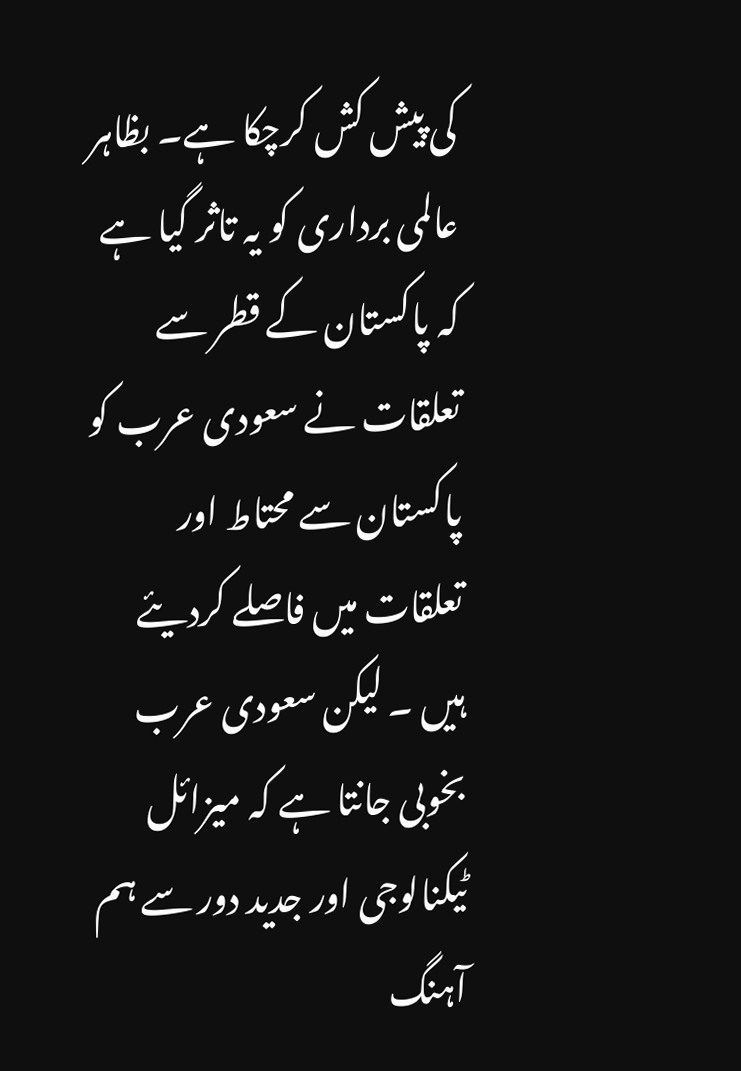کی پیش کش کرچکا ہے۔ بظاہر عالمی برداری کو یہ تاثر گیا ہے کہ پاکستان کے قطر سے تعلقات نے سعودی عرب کو پاکستان سے محتاط اور تعلقات میں فاصلے کردیئے ہیں ۔ لیکن سعودی عرب بخوبی جانتا ہے کہ میزائل ٹیکنالوجی اور جدید دور سے ہم آہنگ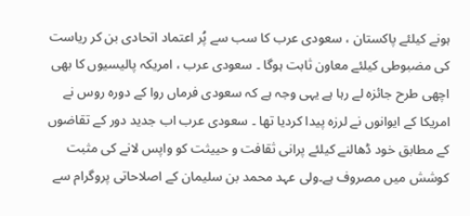ہونے کیلئے پاکستان ، سعودی عرب کا سب سے پُر اعتماد اتحادی بن کر ریاست کی مضبوطی کیلئے معاون ثابت ہوگا ۔ سعودی عرب ، امریکہ پالیسیوں کا بھی اچھی طرح جائزہ لے رہا ہے یہی وجہ ہے کہ سعودی فرماں روا کے دورہ روس نے امریکا کے ایوانوں نے لرزہ پیدا کردیا تھا ۔ سعودی عرب اب جدید دور کے تقاضوں کے مطابق خود ڈھالنے کیلئے پرانی ثقافت و حییثت کو واپس لانے کی مثبت کوشش میں مصروف ہے۔ولی عہد محمد بن سلیمان کے اصلاحاتی پروگرام سے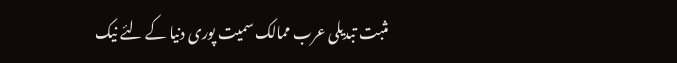مثبت تبدیلی عرب ممالک سمیت پوری دنیا کے لئے نیک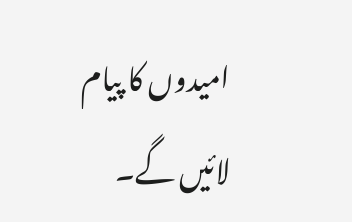امیدوں کا پیام لائیں گے۔